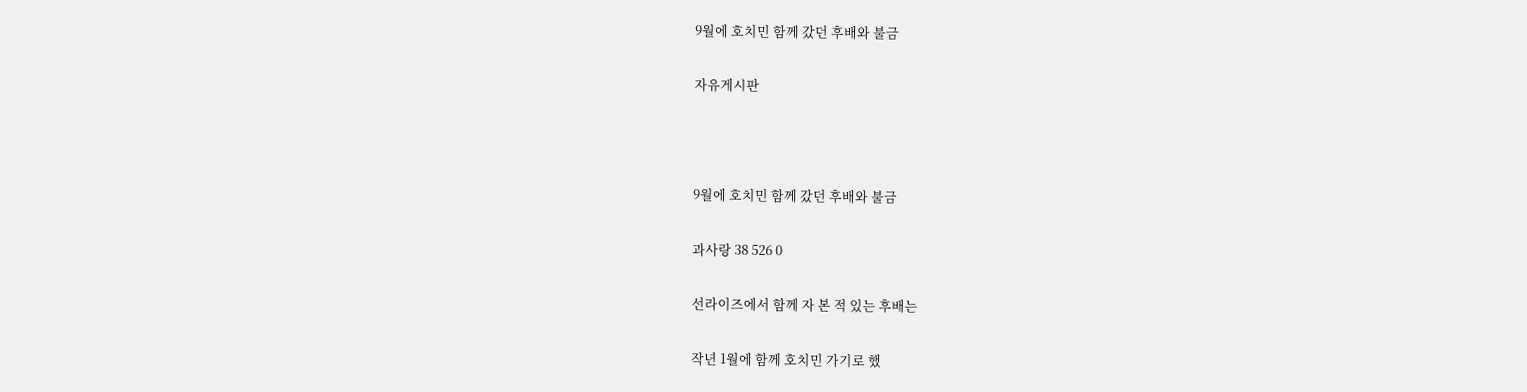9월에 호치민 함께 갔던 후배와 불금

자유게시판



9월에 호치민 함께 갔던 후배와 불금

과사랑 38 526 0

선라이즈에서 함께 자 본 적 있는 후배는

작년 1월에 함께 호치민 가기로 했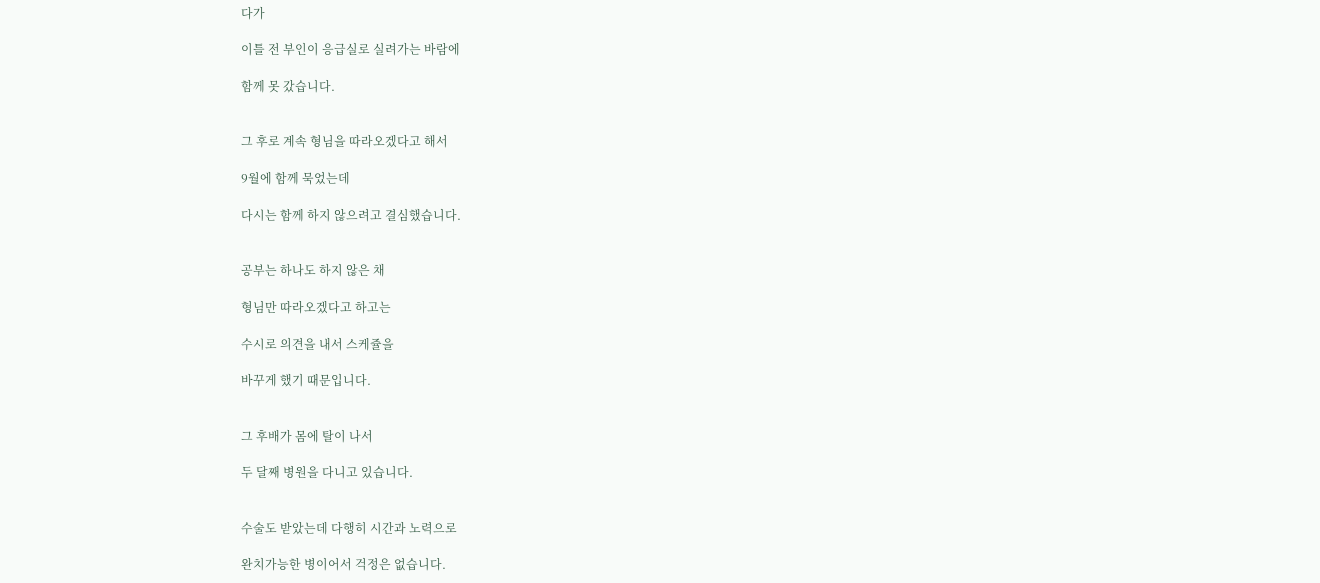다가

이틀 전 부인이 응급실로 실려가는 바람에

함께 못 갔습니다.


그 후로 계속 형님을 따라오겠다고 해서

9월에 함께 묵었는데

다시는 함께 하지 않으려고 결심했습니다.


공부는 하나도 하지 않은 채

형님만 따라오겠다고 하고는

수시로 의견을 내서 스케쥴을

바꾸게 했기 때문입니다.


그 후배가 몸에 탈이 나서

두 달째 병원을 다니고 있습니다.


수술도 받았는데 다행히 시간과 노력으로

완치가능한 병이어서 걱정은 없습니다.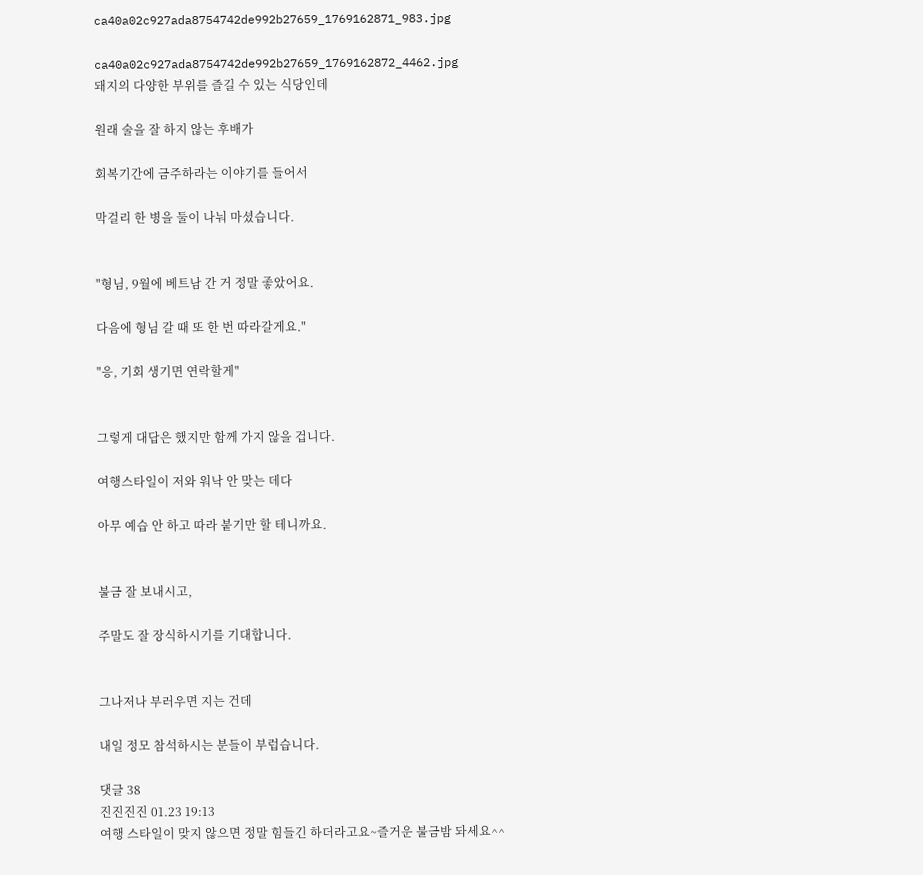ca40a02c927ada8754742de992b27659_1769162871_983.jpg

ca40a02c927ada8754742de992b27659_1769162872_4462.jpg
돼지의 다양한 부위를 즐길 수 있는 식당인데

원래 술을 잘 하지 않는 후배가

회복기간에 금주하라는 이야기를 들어서

막걸리 한 병을 둘이 나눠 마셨습니다.


"형님, 9월에 베트남 간 거 정말 좋았어요.

다음에 형님 갈 때 또 한 번 따라갈게요."

"응, 기회 생기면 연락할게"


그렇게 대답은 했지만 함께 가지 않을 겁니다.

여행스타일이 저와 워낙 안 맞는 데다

아무 예습 안 하고 따라 붙기만 할 테니까요.


불금 잘 보내시고,

주말도 잘 장식하시기를 기대합니다.


그나저나 부러우면 지는 건데

내일 정모 참석하시는 분들이 부럽습니다.

댓글 38
진진진진 01.23 19:13
여행 스타일이 맞지 않으면 정말 힘들긴 하더라고요~즐거운 불금밤 돠세요^^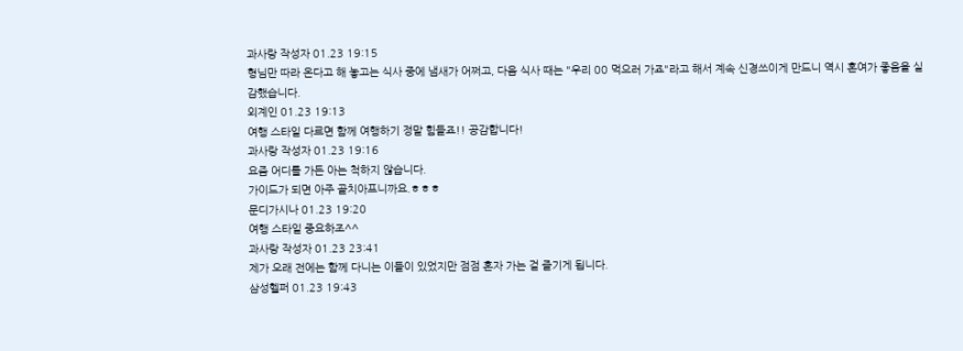과사랑 작성자 01.23 19:15
형님만 따라 온다고 해 놓고는 식사 중에 냄새가 어쩌고, 다음 식사 때는 "우리 00 먹으러 가죠"라고 해서 계속 신경쓰이게 만드니 역시 혼여가 좋음을 실감했습니다.
외계인 01.23 19:13
여행 스타일 다르면 함께 여행하기 정말 힘들죠!! 공감합니다!
과사랑 작성자 01.23 19:16
요즘 어디를 가든 아는 척하지 않습니다.
가이드가 되면 아주 골치아프니까요.ㅎㅎㅎ
문디가시나 01.23 19:20
여행 스타일 중요하조^^
과사랑 작성자 01.23 23:41
제가 오래 전에는 함께 다니는 이들이 있었지만 점점 혼자 가는 걸 즐기게 됩니다.
삼성헬퍼 01.23 19:43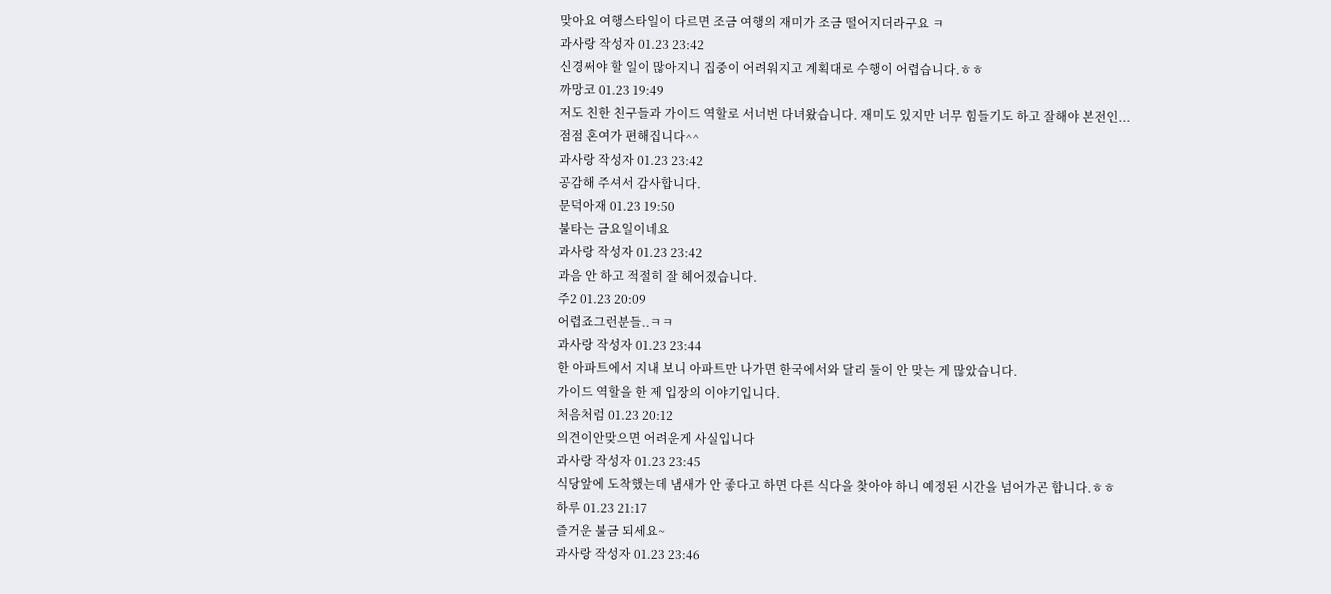맞아요 여행스타일이 다르면 조금 여행의 재미가 조금 떨어지더라구요 ㅋ
과사랑 작성자 01.23 23:42
신경써야 할 일이 많아지니 집중이 어려워지고 계획대로 수행이 어렵습니다.ㅎㅎ
까망코 01.23 19:49
저도 친한 친구들과 가이드 역할로 서너번 다녀왔습니다. 재미도 있지만 너무 힘들기도 하고 잘해야 본전인...
점점 혼여가 편해집니다^^
과사랑 작성자 01.23 23:42
공감해 주셔서 감사합니다.
문덕아재 01.23 19:50
불타는 금요일이네요
과사랑 작성자 01.23 23:42
과음 안 하고 적절히 잘 헤어졌습니다.
주2 01.23 20:09
어렵죠그런분들..ㅋㅋ
과사랑 작성자 01.23 23:44
한 아파트에서 지내 보니 아파트만 나가면 한국에서와 달리 둘이 안 맞는 게 많았습니다.
가이드 역할을 한 제 입장의 이야기입니다.
처음처럼 01.23 20:12
의견이안맞으면 어려운게 사실입니다
과사랑 작성자 01.23 23:45
식당앞에 도착했는데 냄새가 안 좋다고 하면 다른 식다을 찾아야 하니 예정된 시간을 넘어가곤 합니다.ㅎㅎ
하루 01.23 21:17
즐거운 불금 되세요~
과사랑 작성자 01.23 23:46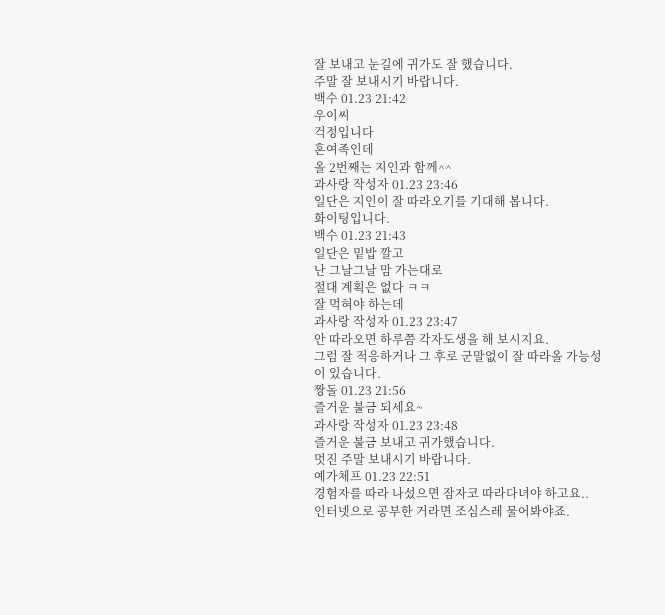잘 보내고 눈길에 귀가도 잘 했습니다.
주말 잘 보내시기 바랍니다.
백수 01.23 21:42
우이씨
걱정입니다
혼여족인데
올 2번째는 지인과 함께^^
과사랑 작성자 01.23 23:46
일단은 지인이 잘 따라오기를 기대해 봅니다.
화이팅입니다.
백수 01.23 21:43
일단은 밑밥 깔고
난 그날그날 맘 가는대로
절대 계획은 없다 ㅋㅋ
잘 먹혀야 하는데
과사랑 작성자 01.23 23:47
안 따라오면 하루쯤 각자도생을 해 보시지요.
그럼 잘 적응하거나 그 후로 군말없이 잘 따라올 가능성이 있습니다.
짱돌 01.23 21:56
즐거운 불금 되세요~
과사랑 작성자 01.23 23:48
즐거운 불금 보내고 귀가했습니다.
멋진 주말 보내시기 바랍니다.
예가체프 01.23 22:51
경험자를 따라 나섰으면 잠자코 따라다녀야 하고요..
인터넷으로 공부한 거라면 조심스레 물어봐야죠.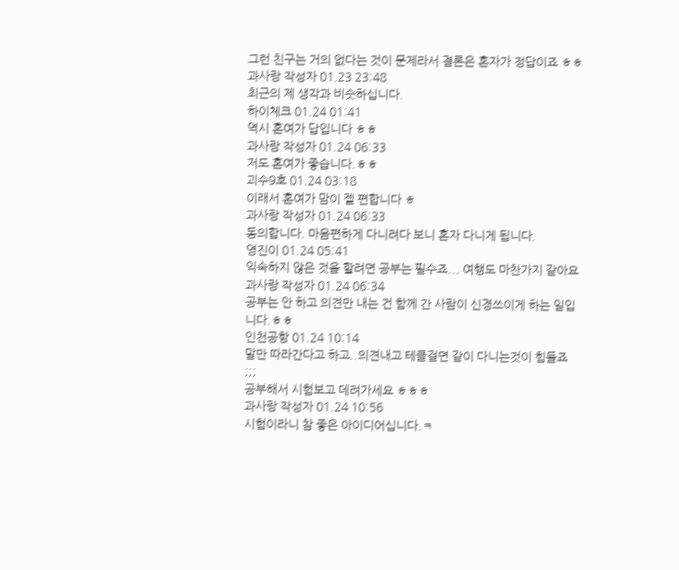그런 친구는 거의 없다는 것이 문제라서 결론은 혼자가 정답이죠 ㅎㅎ
과사랑 작성자 01.23 23:48
최근의 제 생각과 비슷하십니다.
하이체크 01.24 01:41
역시 혼여가 답입니다 ㅎㅎ
과사랑 작성자 01.24 06:33
저도 혼여가 좋습니다.ㅎㅎ
괴수9호 01.24 03:18
이래서 혼여가 맘이 젤 편합니다 ㅎ
과사랑 작성자 01.24 06:33
동의합니다. 마음편하게 다니려다 보니 혼자 다니게 됩니다.
영진이 01.24 05:41
익숙하지 않은 것을 할려면 공부는 필수죠... 여행도 마찬가지 같아요
과사랑 작성자 01.24 06:34
공부는 안 하고 의견만 내는 건 함께 간 사람이 신경쓰이게 하는 일입니다.ㅎㅎ
인천공항 01.24 10:14
말만 따라간다고 하고..의견내고 테클걸면 같이 다니는것이 힘들죠 ;;;
공부해서 시험보고 데려가세요 ㅎㅎㅎ
과사랑 작성자 01.24 10:56
시험이라니 참 좋은 아이디어십니다.ㅋ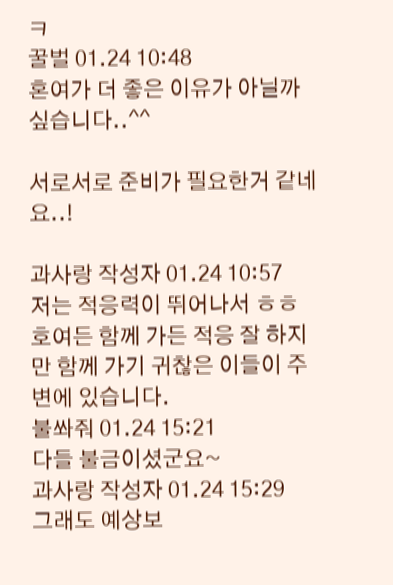ㅋ
꿀벌 01.24 10:48
혼여가 더 좋은 이유가 아닐까 싶습니다..^^

서로서로 준비가 필요한거 같네요..!

과사랑 작성자 01.24 10:57
저는 적응력이 뛰어나서 ㅎㅎ
호여든 함께 가든 적응 잘 하지만 함께 가기 귀찮은 이들이 주변에 있습니다.
불쏴줘 01.24 15:21
다들 불금이셨군요~
과사랑 작성자 01.24 15:29
그래도 예상보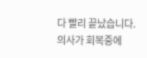다 빨리 끝났습니다.
의사가 회복중에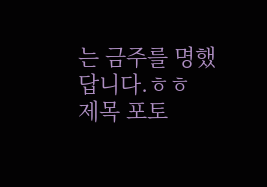는 금주를 명했답니다.ㅎㅎ
제목 포토